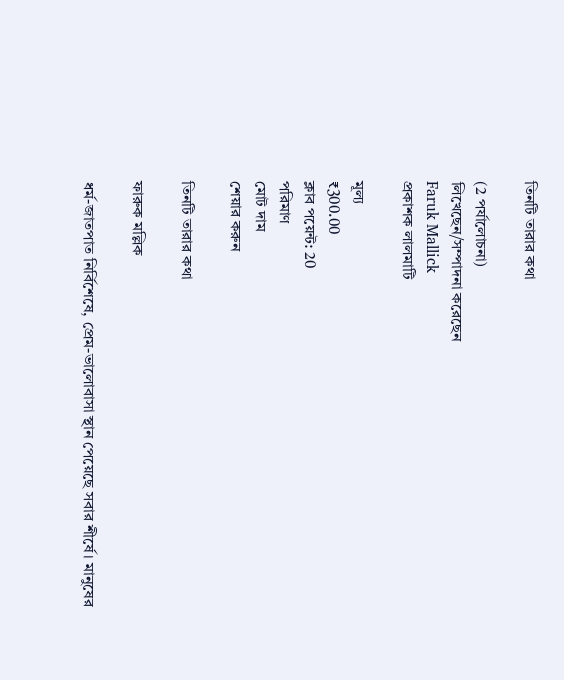তিনটি তারার কথা

(2 পর্যালোচনা)
লিখেছেন/সম্পাদনা করেছেন
Faruk Mallick
প্রকাশক লালমাটি

মূল্য
₹300.00
ক্লাব পয়েন্ট: 20
পরিমাণ
মোট দাম
শেয়ার করুন

তিনটি তারার কথা

ফারুক মল্লিক

ধর্ম-জাতপাত নির্বিশেষে, প্রেম-ভালোবাসা স্থান পেয়েছে সবার শীর্ষে। মানুষের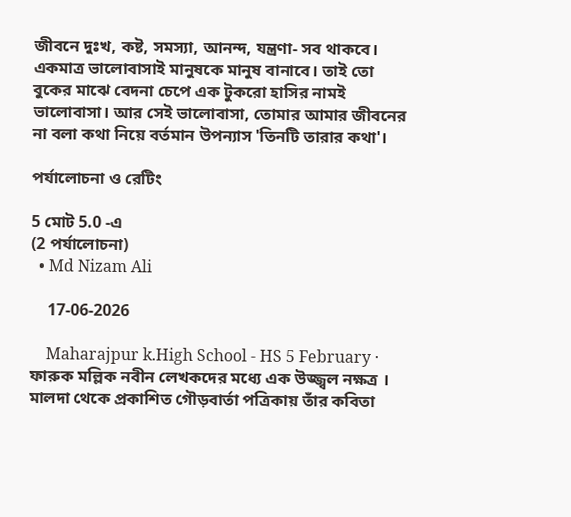জীবনে দুঃখ, কষ্ট, সমস্যা, আনন্দ, যন্ত্রণা- সব থাকবে। একমাত্র ভালোবাসাই মানুষকে মানুষ বানাবে। তাই তো বুকের মাঝে বেদনা চেপে এক টুকরো হাসির নামই ভালোবাসা। আর সেই ভালোবাসা, তোমার আমার জীবনের না বলা কথা নিয়ে বর্তমান উপন্যাস 'তিনটি তারার কথা'।

পর্যালোচনা ও রেটিং

5 মোট 5.0 -এ
(2 পর্যালোচনা)
  • Md Nizam Ali

    17-06-2026

    Maharajpur k.High School - HS 5 February · ফারুক মল্লিক নবীন লেখকদের মধ্যে এক উজ্জ্বল নক্ষত্র । মালদা থেকে প্রকাশিত গৌড়বার্তা পত্রিকায় তাঁর কবিতা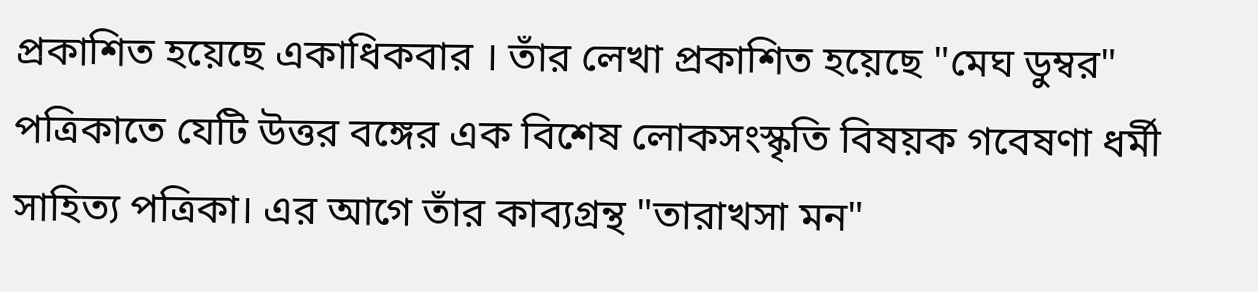প্রকাশিত হয়েছে একাধিকবার । তাঁর লেখা প্রকাশিত হয়েছে "মেঘ ডুম্বর" পত্রিকাতে যেটি উত্তর বঙ্গের এক বিশেষ লোকসংস্কৃতি বিষয়ক গবেষণা ধর্মী সাহিত্য পত্রিকা। এর আগে তাঁর কাব্যগ্রন্থ "তারাখসা মন"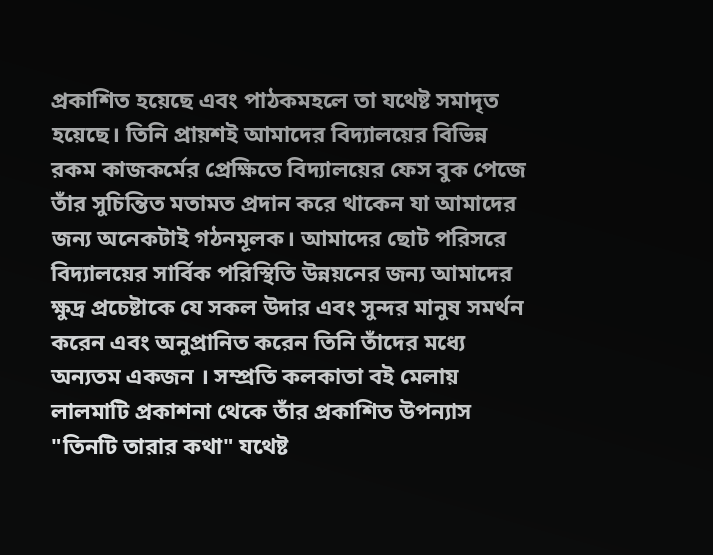প্রকাশিত হয়েছে এবং পাঠকমহলে তা যথেষ্ট সমাদৃত হয়েছে। তিনি প্রায়শই আমাদের বিদ্যালয়ের বিভিন্ন রকম কাজকর্মের প্রেক্ষিতে বিদ্যালয়ের ফেস বুক পেজে তাঁর সুচিন্তিত মতামত প্রদান করে থাকেন যা আমাদের জন্য অনেকটাই গঠনমূলক। আমাদের ছোট পরিসরে বিদ্যালয়ের সার্বিক পরিস্থিতি উন্নয়নের জন্য আমাদের ক্ষুদ্র প্রচেষ্টাকে যে সকল উদার এবং সুন্দর মানুষ সমর্থন করেন এবং অনুপ্রানিত করেন তিনি তাঁদের মধ্যে অন্যতম একজন । সম্প্রতি কলকাতা বই মেলায় লালমাটি প্রকাশনা থেকে তাঁর প্রকাশিত উপন্যাস "তিনটি তারার কথা" যথেষ্ট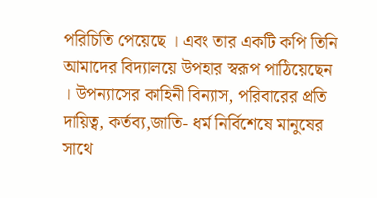পরিচিতি পেয়েছে । এবং তার একটি কপি তিনি আমাদের বিদ্যালয়ে উপহার স্বরূপ পাঠিয়েছেন । উপন্যাসের কাহিনী বিন্যাস, পরিবারের প্রতি দায়িত্ব, কর্তব্য,জাতি- ধর্ম নির্বিশেষে মানুষের সাথে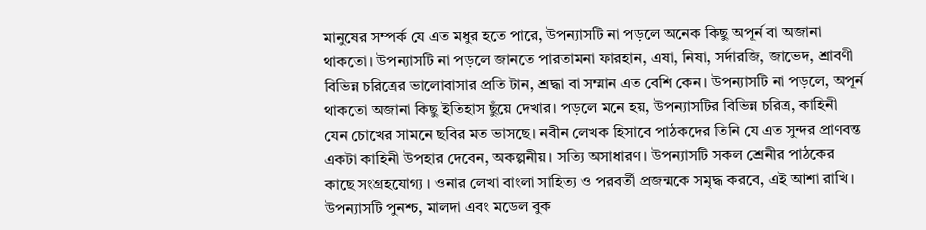মানুষের সম্পর্ক যে এত মধুর হতে পারে, উপন্যাসটি না পড়লে অনেক কিছু অপূর্ন বা অজানা থাকতো। উপন্যাসটি না পড়লে জানতে পারতামনা ফারহান, এষা, নিষা, সর্দারজি, জাভেদ, শ্রাবণী বিভিন্ন চরিত্রের ভালোবাসার প্রতি টান, শ্রদ্ধা বা সম্মান এত বেশি কেন। উপন্যাসটি না পড়লে, অপূর্ন থাকতো অজানা কিছু ইতিহাস ছুঁয়ে দেখার। পড়লে মনে হয়, উপন্যাসটির বিভিন্ন চরিত্র, কাহিনী যেন চোখের সামনে ছবির মত ভাসছে। নবীন লেখক হিসাবে পাঠকদের তিনি যে এত সুন্দর প্রাণবন্ত একটা কাহিনী উপহার দেবেন, অকল্পনীয়। সত্যি অসাধারণ। উপন্যাসটি সকল শ্রেনীর পাঠকের কাছে সংগ্রহযোগ্য । ওনার লেখা বাংলা সাহিত্য ও পরবর্তী প্রজন্মকে সমৃদ্ধ করবে, এই আশা রাখি। উপন্যাসটি পুনশ্চ, মালদা এবং মডেল বুক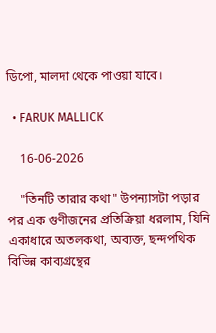ডিপো, মালদা থেকে পাওয়া যাবে।

  • FARUK MALLICK

    16-06-2026

    "তিনটি তারার কথা" উপন্যাসটা পড়ার পর এক গুণীজনের প্রতিক্রিয়া ধরলাম, যিনি একাধারে অতলকথা, অব্যক্ত, ছন্দপথিক বিভিন্ন কাব্যগ্রন্থের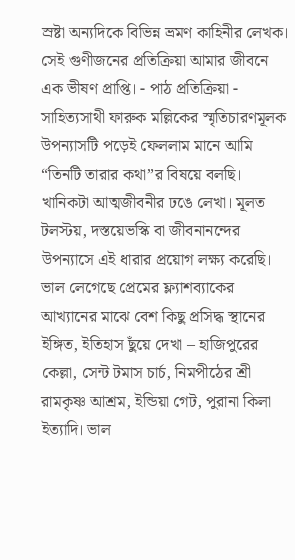স্রষ্টা অন্যদিকে বিভিন্ন ভ্রমণ কাহিনীর লেখক। সেই গুণীজনের প্রতিক্রিয়া আমার জীবনে এক ভীষণ প্রাপ্তি। - পাঠ প্রতিক্রিয়া - সাহিত্যসাথী ফারুক মল্লিকের স্মৃতিচারণমূলক উপন্যাসটি পড়েই ফেললাম মানে আমি “তিনটি তারার কথা”র বিষয়ে বলছি। খানিকটা আত্মজীবনীর ঢঙে লেখা। মূলত টলস্টয়, দস্তয়েভস্কি বা জীবনানন্দের উপন্যাসে এই ধারার প্রয়োগ লক্ষ্য করেছি। ভাল লেগেছে প্রেমের ফ্ল্যাশব্যাকের আখ্যানের মাঝে বেশ কিছু প্রসিদ্ধ স্থানের ইঙ্গিত, ইতিহাস ছুঁয়ে দেখা – হাজিপুরের কেল্লা, সেন্ট টমাস চার্চ, নিমপীঠের শ্রী রামকৃষ্ণ আশ্রম, ইন্ডিয়া গেট, পুরানা কিলা ইত্যাদি। ভাল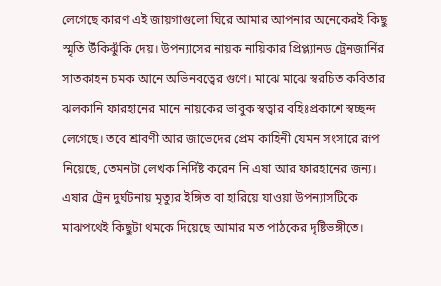লেগেছে কারণ এই জায়গাগুলো ঘিরে আমার আপনার অনেকেরই কিছু স্মৃতি উঁকিঝুঁকি দেয়। উপন্যাসের নায়ক নায়িকার প্রিপ্ল্যানড ট্রেনজার্নির সাতকাহন চমক আনে অভিনবত্বের গুণে। মাঝে মাঝে স্বরচিত কবিতার ঝলকানি ফারহানের মানে নায়কের ভাবুক স্বত্বার বহিঃপ্রকাশে স্বচ্ছন্দ লেগেছে। তবে শ্রাবণী আর জাভেদের প্রেম কাহিনী যেমন সংসারে রূপ নিয়েছে, তেমনটা লেখক নির্দিষ্ট করেন নি এষা আর ফারহানের জন্য। এষার ট্রেন দুর্ঘটনায় মৃত্যুর ইঙ্গিত বা হারিয়ে যাওয়া উপন্যাসটিকে মাঝপথেই কিছুটা থমকে দিয়েছে আমার মত পাঠকের দৃষ্টিভঙ্গীতে।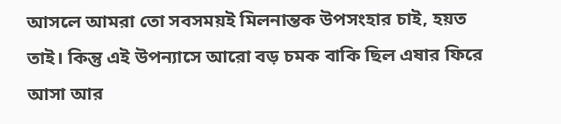আসলে আমরা তো সবসময়ই মিলনান্তক উপসংহার চাই, হয়ত তাই। কিন্তু এই উপন্যাসে আরো বড় চমক বাকি ছিল এষার ফিরে আসা আর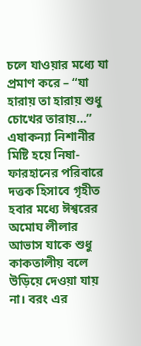চলে যাওয়ার মধ্যে যা প্রমাণ করে – “যা হারায় তা হারায় শুধু চোখের তারায়…” এষাকন্যা নিশানীর মিষ্টি হয়ে নিষা-ফারহানের পরিবারে দত্তক হিসাবে গৃহীত হবার মধ্যে ঈশ্বরের অমোঘ লীলার আভাস যাকে শুধু কাকতালীয় বলে উড়িয়ে দেওয়া যায় না। বরং এর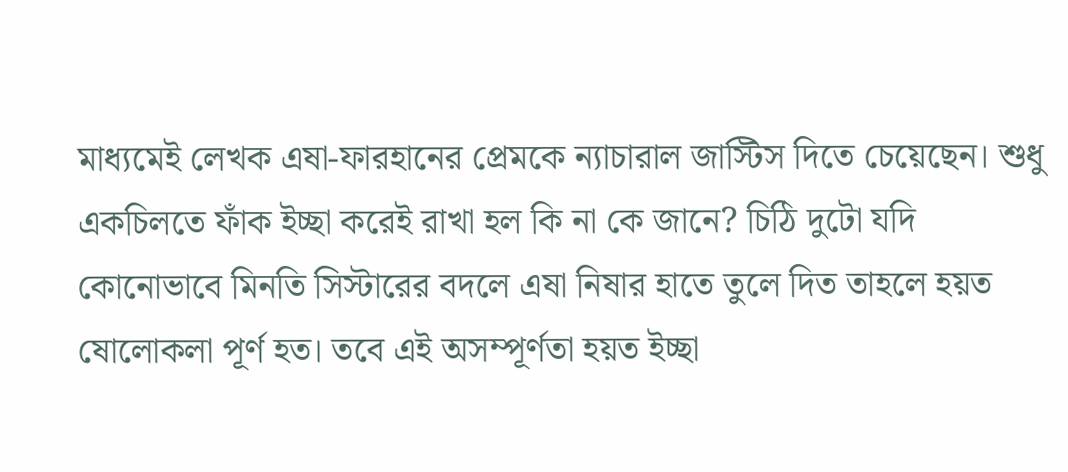মাধ্যমেই লেখক এষা-ফারহানের প্রেমকে ন্যাচারাল জাস্টিস দিতে চেয়েছেন। শুধু একচিলতে ফাঁক ইচ্ছা করেই রাখা হল কি না কে জানে? চিঠি দুটো যদি কোনোভাবে মিনতি সিস্টারের বদলে এষা নিষার হাতে তুলে দিত তাহলে হয়ত ষোলোকলা পূর্ণ হত। তবে এই অসম্পূর্ণতা হয়ত ইচ্ছা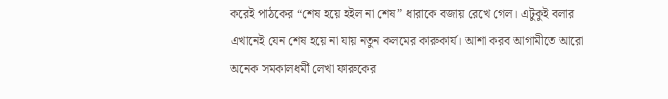করেই পাঠকের “শেষ হয়ে হইল না শেষ” ধারাকে বজায় রেখে গেল। এটুকুই বলার এখানেই যেন শেষ হয়ে না যায় নতুন কলমের কারুকার্য। আশা করব আগামীতে আরো অনেক সমকালধর্মী লেখা ফারুকের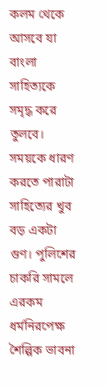কলম থেকে আসবে যা বাংলা সাহিত্যকে সমৃদ্ধ করে তুলবে। সময়কে ধারণ করতে পারাটা সাহিত্যের খুব বড় একটা গুণ। পুলিশের চাকরি সামলে এরকম ধর্মনিরপেক্ষ শৈল্পিক ভাবনা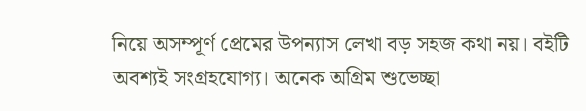নিয়ে অসম্পূর্ণ প্রেমের উপন্যাস লেখা বড় সহজ কথা নয়। বইটি অবশ্যই সংগ্রহযোগ্য। অনেক অগ্রিম শুভেচ্ছা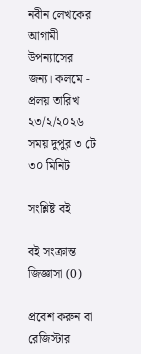নবীন লেখকের আগামী উপন্যাসের জন্য। কলমে - প্রলয় তারিখ ২৩/২/২০২৬ সময় দুপুর ৩ টে ৩০ মিনিট

সংশ্লিষ্ট বই

বই সংক্রান্ত জিজ্ঞাসা (0)

প্রবেশ করুন বা রেজিস্টার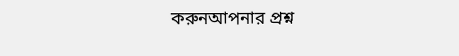করুনআপনার প্রশ্ন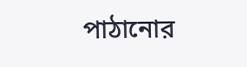পাঠানোর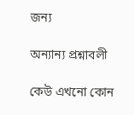জন্য

অন্যান্য প্রশ্নাবলী

কেউ এখনো কোন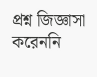প্রশ্ন জিজ্ঞাসা করেননি